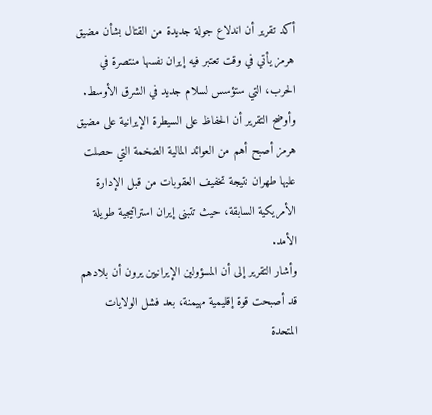أكد تقرير أن اندلاع جولة جديدة من القتال بشأن مضيق هرمز يأتي في وقت تعتبر فيه إيران نفسها منتصرة في الحرب، التي ستؤسس لسلام جديد في الشرق الأوسط. وأوضح التقرير أن الحفاظ على السيطرة الإيرانية على مضيق هرمز أصبح أهم من العوائد المالية الضخمة التي حصلت عليها طهران نتيجة تخفيف العقوبات من قبل الإدارة الأمريكية السابقة، حيث تتبنى إيران استراتيجية طويلة الأمد.
وأشار التقرير إلى أن المسؤولين الإيرانيين يرون أن بلادهم قد أصبحت قوة إقليمية مهيمنة، بعد فشل الولايات المتحدة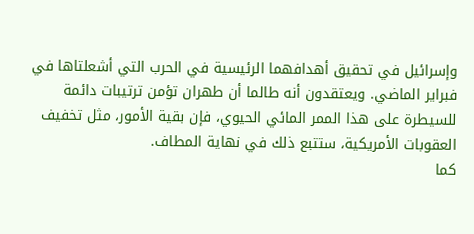وإسرائيل في تحقيق أهدافهما الرئيسية في الحرب التي أشعلتاها في فبراير الماضي. ويعتقدون أنه طالما أن طهران تؤمن ترتيبات دائمة للسيطرة على هذا الممر المائي الحيوي، فإن بقية الأمور، مثل تخفيف العقوبات الأمريكية، ستتبع ذلك في نهاية المطاف.
كما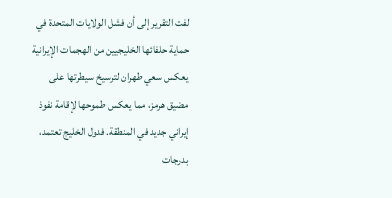لفت التقرير إلى أن فشل الولايات المتحدة في حماية حلفائها الخليجيين من الهجمات الإيرانية يعكس سعي طهران لترسيخ سيطرتها على مضيق هرمز، مما يعكس طموحها لإقامة نفوذ إيراني جديد في المنطقة. فدول الخليج تعتمد، بدرجات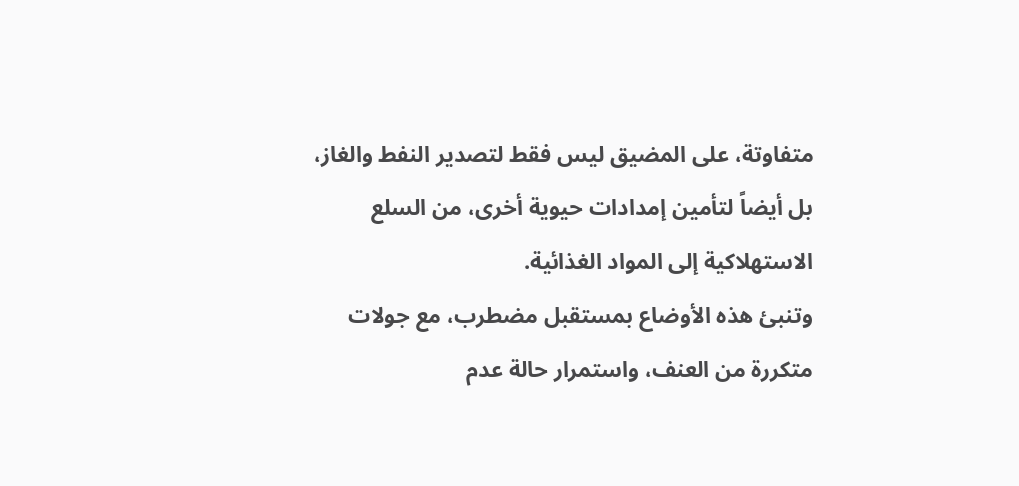متفاوتة، على المضيق ليس فقط لتصدير النفط والغاز، بل أيضاً لتأمين إمدادات حيوية أخرى، من السلع الاستهلاكية إلى المواد الغذائية.
وتنبئ هذه الأوضاع بمستقبل مضطرب، مع جولات متكررة من العنف، واستمرار حالة عدم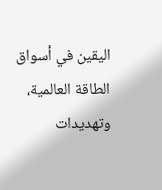اليقين في أسواق الطاقة العالمية، وتهديدات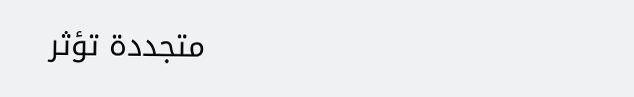متجددة تؤثر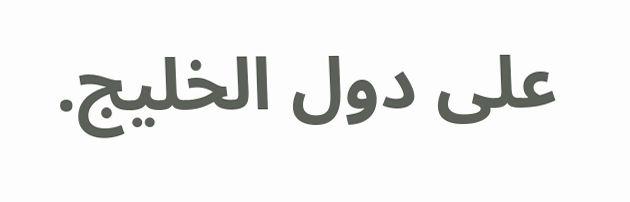على دول الخليج.